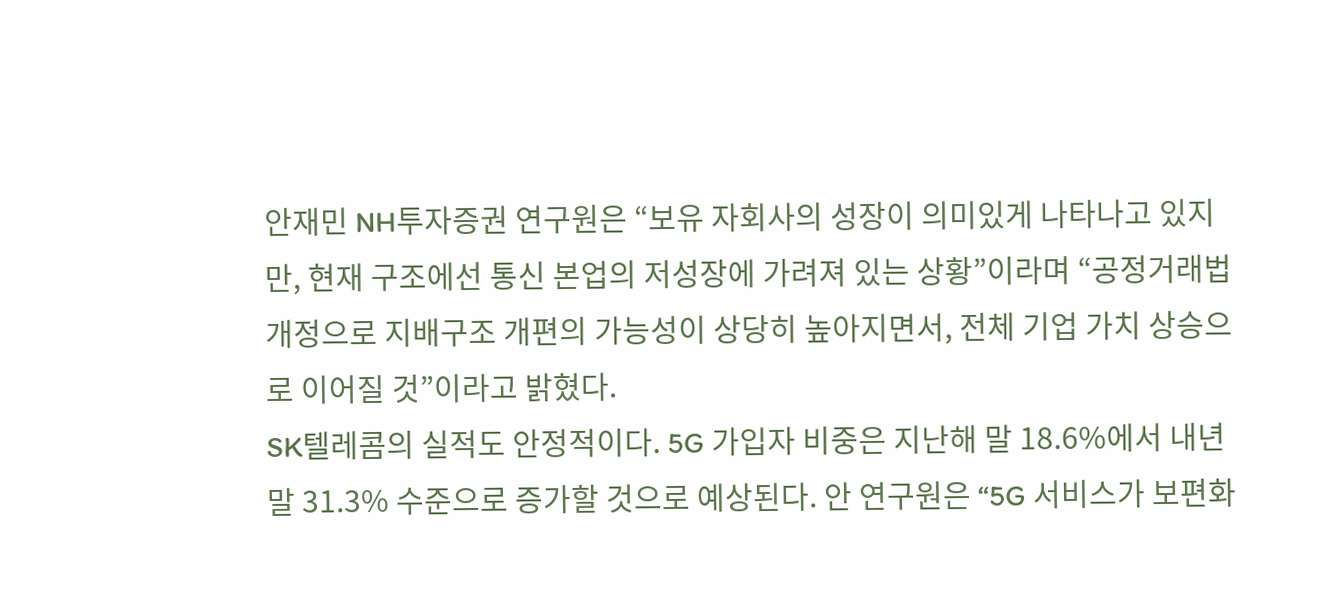안재민 NH투자증권 연구원은 “보유 자회사의 성장이 의미있게 나타나고 있지만, 현재 구조에선 통신 본업의 저성장에 가려져 있는 상황”이라며 “공정거래법 개정으로 지배구조 개편의 가능성이 상당히 높아지면서, 전체 기업 가치 상승으로 이어질 것”이라고 밝혔다.
SK텔레콤의 실적도 안정적이다. 5G 가입자 비중은 지난해 말 18.6%에서 내년 말 31.3% 수준으로 증가할 것으로 예상된다. 안 연구원은 “5G 서비스가 보편화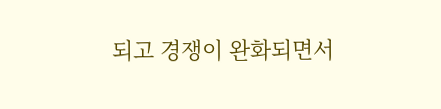되고 경쟁이 완화되면서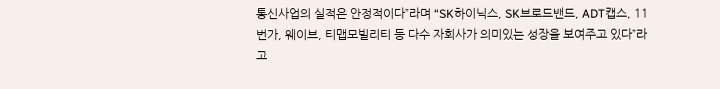통신사업의 실적은 안정적이다”라며 “SK하이닉스, SK브로드밴드, ADT캡스, 11번가, 웨이브, 티맵모빌리티 등 다수 자회사가 의미있는 성장을 보여주고 있다”라고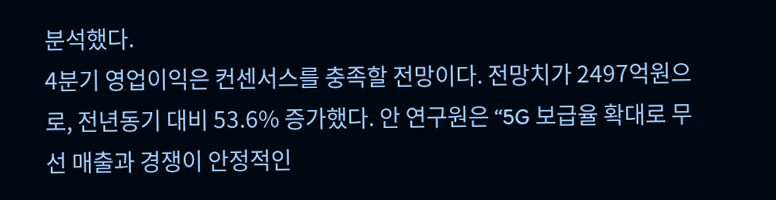분석했다.
4분기 영업이익은 컨센서스를 충족할 전망이다. 전망치가 2497억원으로, 전년동기 대비 53.6% 증가했다. 안 연구원은 “5G 보급율 확대로 무선 매출과 경쟁이 안정적인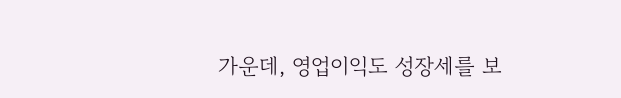가운데, 영업이익도 성장세를 보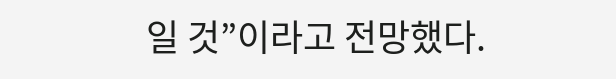일 것”이라고 전망했다.